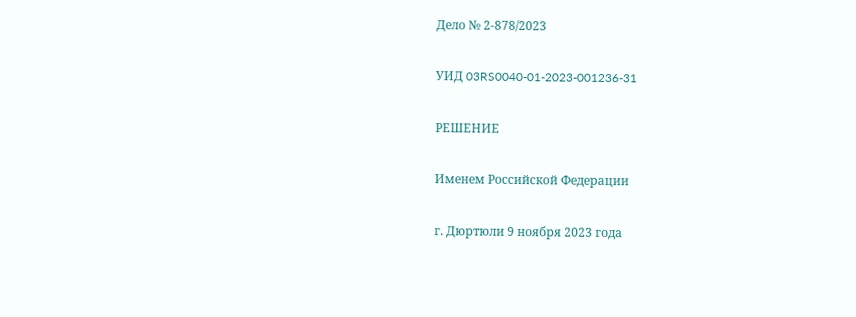Дело № 2-878/2023

УИД 03RS0040-01-2023-001236-31

РЕШЕНИЕ

Именем Российской Федерации

г. Дюртюли 9 ноября 2023 года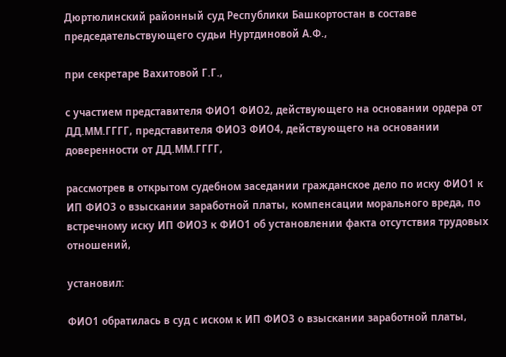Дюртюлинский районный суд Республики Башкортостан в составе председательствующего судьи Нуртдиновой А.Ф.,

при секретаре Вахитовой Г.Г.,

с участием представителя ФИО1 ФИО2, действующего на основании ордера от ДД.ММ.ГГГГ, представителя ФИО3 ФИО4, действующего на основании доверенности от ДД.ММ.ГГГГ,

рассмотрев в открытом судебном заседании гражданское дело по иску ФИО1 к ИП ФИО3 о взыскании заработной платы, компенсации морального вреда, по встречному иску ИП ФИО3 к ФИО1 об установлении факта отсутствия трудовых отношений,

установил:

ФИО1 обратилась в суд с иском к ИП ФИО3 о взыскании заработной платы,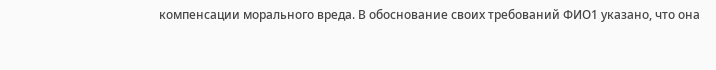компенсации морального вреда. В обоснование своих требований ФИО1 указано, что она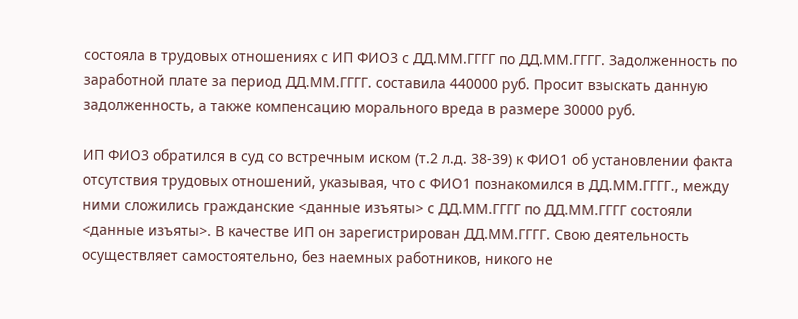состояла в трудовых отношениях с ИП ФИО3 с ДД.ММ.ГГГГ по ДД.ММ.ГГГГ. Задолженность по заработной плате за период ДД.ММ.ГГГГ. составила 440000 руб. Просит взыскать данную задолженность, а также компенсацию морального вреда в размере 30000 руб.

ИП ФИО3 обратился в суд со встречным иском (т.2 л.д. 38-39) к ФИО1 об установлении факта отсутствия трудовых отношений, указывая, что с ФИО1 познакомился в ДД.ММ.ГГГГ., между ними сложились гражданские <данные изъяты> с ДД.ММ.ГГГГ по ДД.ММ.ГГГГ состояли <данные изъяты>. В качестве ИП он зарегистрирован ДД.ММ.ГГГГ. Свою деятельность осуществляет самостоятельно, без наемных работников, никого не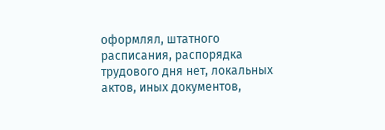оформлял, штатного расписания, распорядка трудового дня нет, локальных актов, иных документов,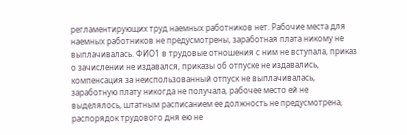регламентирующих труд наемных работников нет. Рабочие места для наемных работников не предусмотрены, заработная плата никому не выплачивалась. ФИО1 в трудовые отношения с ним не вступала, приказ о зачислении не издавался, приказы об отпуске не издавались, компенсация за неиспользованный отпуск не выплачивалась, заработную плату никогда не получала, рабочее место ей не выделялось, штатным расписанием ее должность не предусмотрена, распорядок трудового дня ею не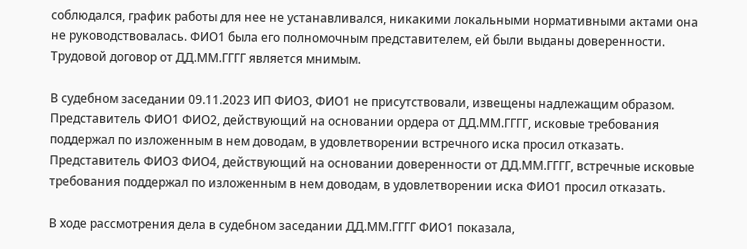соблюдался, график работы для нее не устанавливался, никакими локальными нормативными актами она не руководствовалась. ФИО1 была его полномочным представителем, ей были выданы доверенности. Трудовой договор от ДД.ММ.ГГГГ является мнимым.

В судебном заседании 09.11.2023 ИП ФИО3, ФИО1 не присутствовали, извещены надлежащим образом. Представитель ФИО1 ФИО2, действующий на основании ордера от ДД.ММ.ГГГГ, исковые требования поддержал по изложенным в нем доводам, в удовлетворении встречного иска просил отказать. Представитель ФИО3 ФИО4, действующий на основании доверенности от ДД.ММ.ГГГГ, встречные исковые требования поддержал по изложенным в нем доводам, в удовлетворении иска ФИО1 просил отказать.

В ходе рассмотрения дела в судебном заседании ДД.ММ.ГГГГ ФИО1 показала,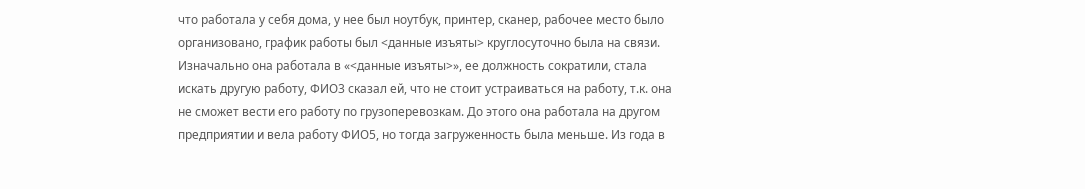что работала у себя дома, у нее был ноутбук, принтер, сканер, рабочее место было организовано, график работы был <данные изъяты> круглосуточно была на связи. Изначально она работала в «<данные изъяты>», ее должность сократили, стала искать другую работу, ФИО3 сказал ей, что не стоит устраиваться на работу, т.к. она не сможет вести его работу по грузоперевозкам. До этого она работала на другом предприятии и вела работу ФИО5, но тогда загруженность была меньше. Из года в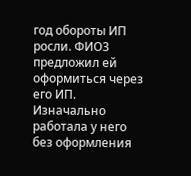год обороты ИП росли. ФИО3 предложил ей оформиться через его ИП. Изначально работала у него без оформления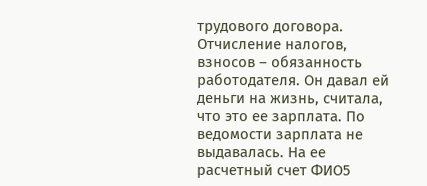трудового договора. Отчисление налогов, взносов – обязанность работодателя. Он давал ей деньги на жизнь, считала, что это ее зарплата. По ведомости зарплата не выдавалась. На ее расчетный счет ФИО5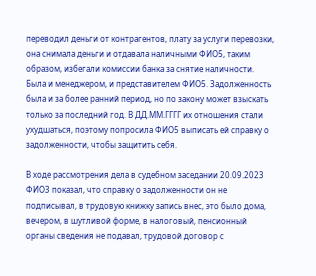переводил деньги от контрагентов, плату за услуги перевозки, она снимала деньги и отдавала наличными ФИО5, таким образом, избегали комиссии банка за снятие наличности. Была и менеджером, и представителем ФИО5. Задолженность была и за более ранний период, но по закону может взыскать только за последний год. В ДД.ММ.ГГГГ их отношения стали ухудшаться, поэтому попросила ФИО5 выписать ей справку о задолженности, чтобы защитить себя.

В ходе рассмотрения дела в судебном заседании 20.09.2023 ФИО3 показал, что справку о задолженности он не подписывал, в трудовую книжку запись внес, это было дома, вечером, в шутливой форме, в налоговый, пенсионный органы сведения не подавал, трудовой договор с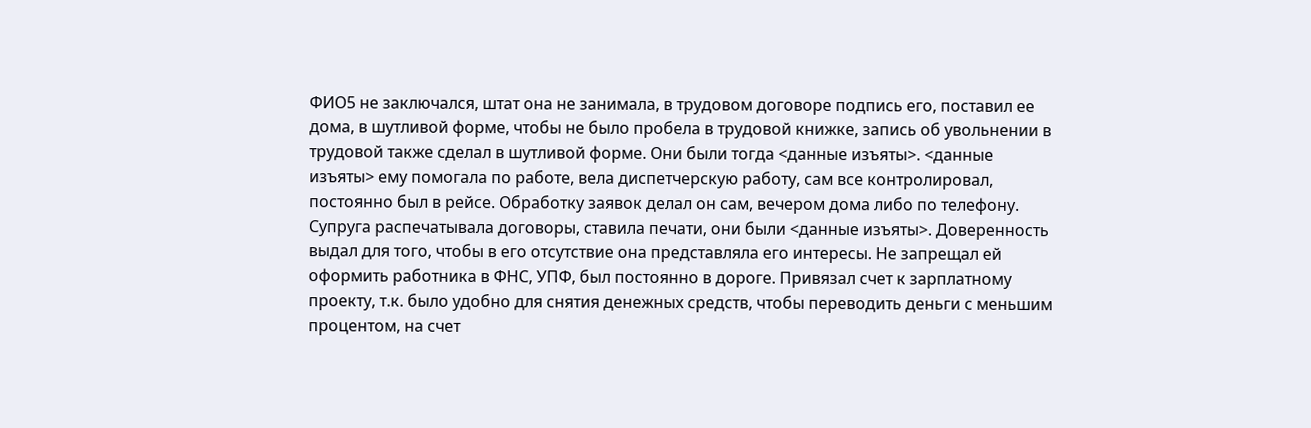ФИО5 не заключался, штат она не занимала, в трудовом договоре подпись его, поставил ее дома, в шутливой форме, чтобы не было пробела в трудовой книжке, запись об увольнении в трудовой также сделал в шутливой форме. Они были тогда <данные изъяты>. <данные изъяты> ему помогала по работе, вела диспетчерскую работу, сам все контролировал, постоянно был в рейсе. Обработку заявок делал он сам, вечером дома либо по телефону. Супруга распечатывала договоры, ставила печати, они были <данные изъяты>. Доверенность выдал для того, чтобы в его отсутствие она представляла его интересы. Не запрещал ей оформить работника в ФНС, УПФ, был постоянно в дороге. Привязал счет к зарплатному проекту, т.к. было удобно для снятия денежных средств, чтобы переводить деньги с меньшим процентом, на счет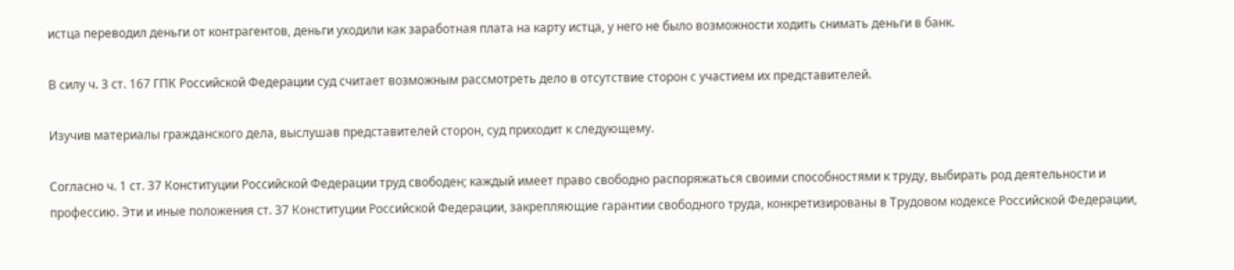истца переводил деньги от контрагентов, деньги уходили как заработная плата на карту истца, у него не было возможности ходить снимать деньги в банк.

В силу ч. 3 ст. 167 ГПК Российской Федерации суд считает возможным рассмотреть дело в отсутствие сторон с участием их представителей.

Изучив материалы гражданского дела, выслушав представителей сторон, суд приходит к следующему.

Согласно ч. 1 ст. 37 Конституции Российской Федерации труд свободен; каждый имеет право свободно распоряжаться своими способностями к труду, выбирать род деятельности и профессию. Эти и иные положения ст. 37 Конституции Российской Федерации, закрепляющие гарантии свободного труда, конкретизированы в Трудовом кодексе Российской Федерации,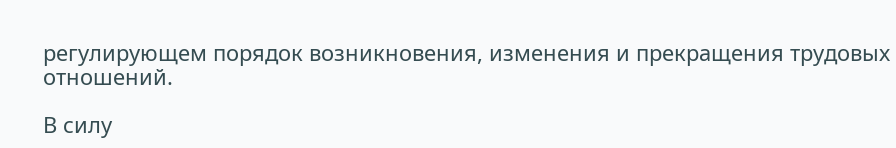регулирующем порядок возникновения, изменения и прекращения трудовых отношений.

В силу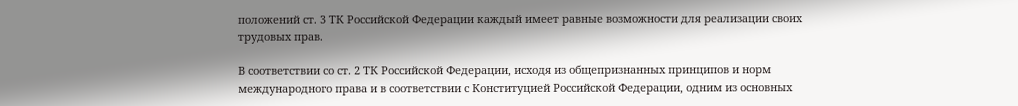положений ст. 3 ТК Российской Федерации каждый имеет равные возможности для реализации своих трудовых прав.

В соответствии со ст. 2 ТК Российской Федерации, исходя из общепризнанных принципов и норм международного права и в соответствии с Конституцией Российской Федерации, одним из основных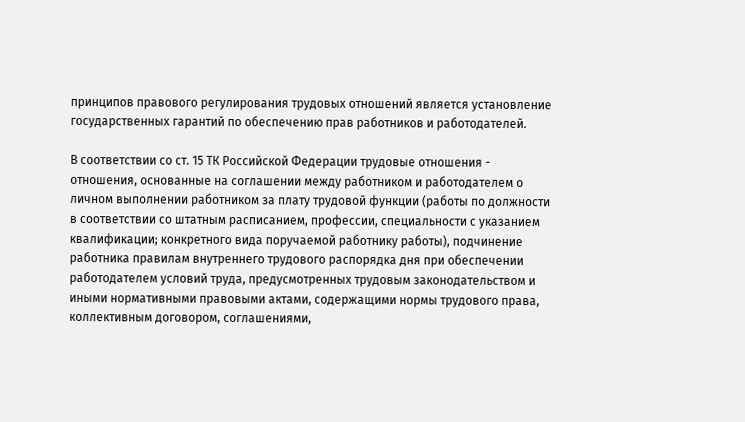принципов правового регулирования трудовых отношений является установление государственных гарантий по обеспечению прав работников и работодателей.

В соответствии со ст. 15 ТК Российской Федерации трудовые отношения - отношения, основанные на соглашении между работником и работодателем о личном выполнении работником за плату трудовой функции (работы по должности в соответствии со штатным расписанием, профессии, специальности с указанием квалификации; конкретного вида поручаемой работнику работы), подчинение работника правилам внутреннего трудового распорядка дня при обеспечении работодателем условий труда, предусмотренных трудовым законодательством и иными нормативными правовыми актами, содержащими нормы трудового права, коллективным договором, соглашениями,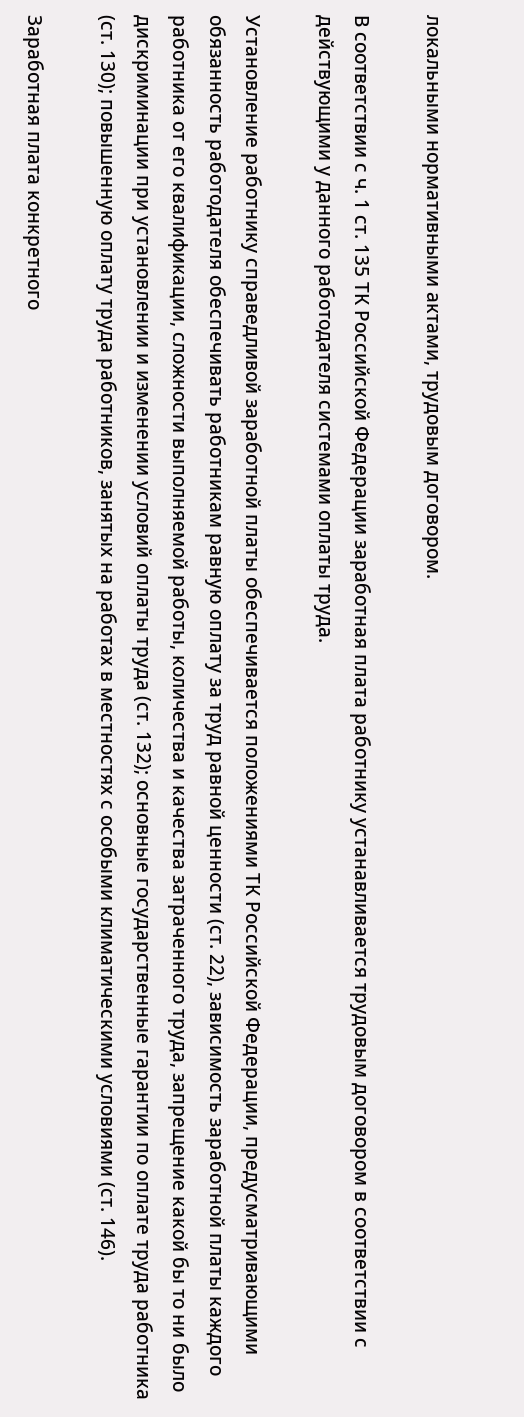локальными нормативными актами, трудовым договором.

В соответствии с ч. 1 ст. 135 ТК Российской Федерации заработная плата работнику устанавливается трудовым договором в соответствии с действующими у данного работодателя системами оплаты труда.

Установление работнику справедливой заработной платы обеспечивается положениями ТК Российской Федерации, предусматривающими обязанность работодателя обеспечивать работникам равную оплату за труд равной ценности (ст. 22), зависимость заработной платы каждого работника от его квалификации, сложности выполняемой работы, количества и качества затраченного труда, запрещение какой бы то ни было дискриминации при установлении и изменении условий оплаты труда (ст. 132); основные государственные гарантии по оплате труда работника (ст. 130); повышенную оплату труда работников, занятых на работах в местностях с особыми климатическими условиями (ст. 146).

Заработная плата конкретного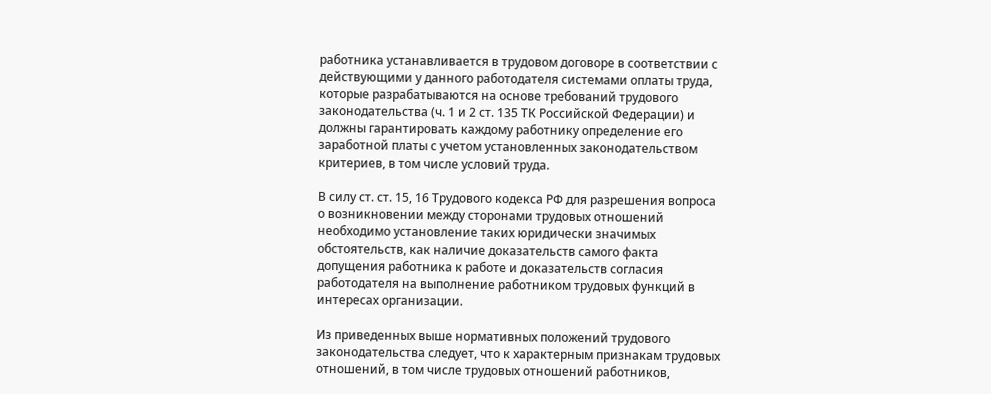работника устанавливается в трудовом договоре в соответствии с действующими у данного работодателя системами оплаты труда, которые разрабатываются на основе требований трудового законодательства (ч. 1 и 2 ст. 135 ТК Российской Федерации) и должны гарантировать каждому работнику определение его заработной платы с учетом установленных законодательством критериев, в том числе условий труда.

В силу ст. ст. 15, 16 Трудового кодекса РФ для разрешения вопроса о возникновении между сторонами трудовых отношений необходимо установление таких юридически значимых обстоятельств, как наличие доказательств самого факта допущения работника к работе и доказательств согласия работодателя на выполнение работником трудовых функций в интересах организации.

Из приведенных выше нормативных положений трудового законодательства следует, что к характерным признакам трудовых отношений, в том числе трудовых отношений работников,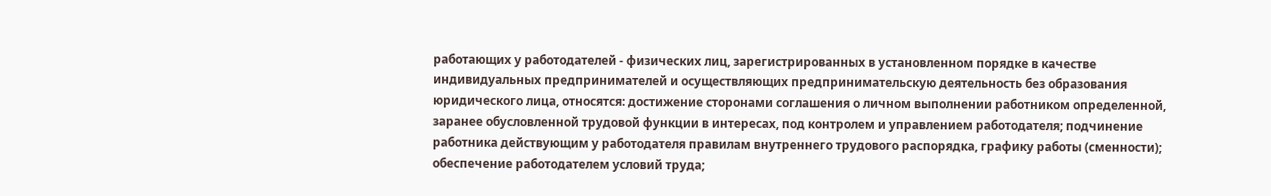работающих у работодателей - физических лиц, зарегистрированных в установленном порядке в качестве индивидуальных предпринимателей и осуществляющих предпринимательскую деятельность без образования юридического лица, относятся: достижение сторонами соглашения о личном выполнении работником определенной, заранее обусловленной трудовой функции в интересах, под контролем и управлением работодателя; подчинение работника действующим у работодателя правилам внутреннего трудового распорядка, графику работы (сменности); обеспечение работодателем условий труда;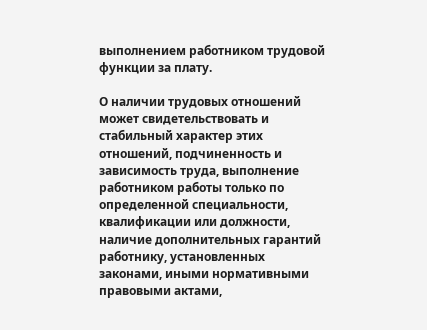выполнением работником трудовой функции за плату.

О наличии трудовых отношений может свидетельствовать и стабильный характер этих отношений, подчиненность и зависимость труда, выполнение работником работы только по определенной специальности, квалификации или должности, наличие дополнительных гарантий работнику, установленных законами, иными нормативными правовыми актами,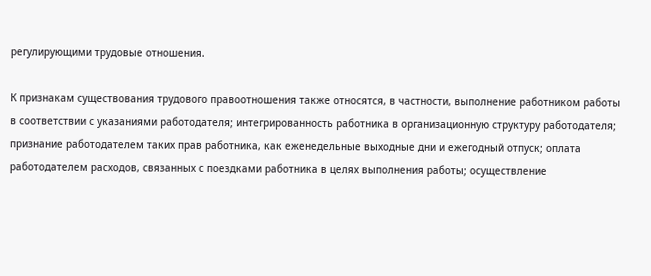регулирующими трудовые отношения.

К признакам существования трудового правоотношения также относятся, в частности, выполнение работником работы в соответствии с указаниями работодателя; интегрированность работника в организационную структуру работодателя; признание работодателем таких прав работника, как еженедельные выходные дни и ежегодный отпуск; оплата работодателем расходов, связанных с поездками работника в целях выполнения работы; осуществление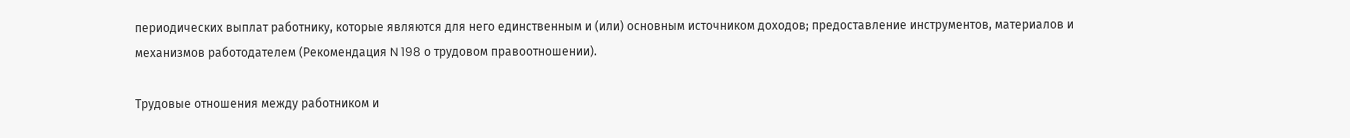периодических выплат работнику, которые являются для него единственным и (или) основным источником доходов; предоставление инструментов, материалов и механизмов работодателем (Рекомендация N 198 о трудовом правоотношении).

Трудовые отношения между работником и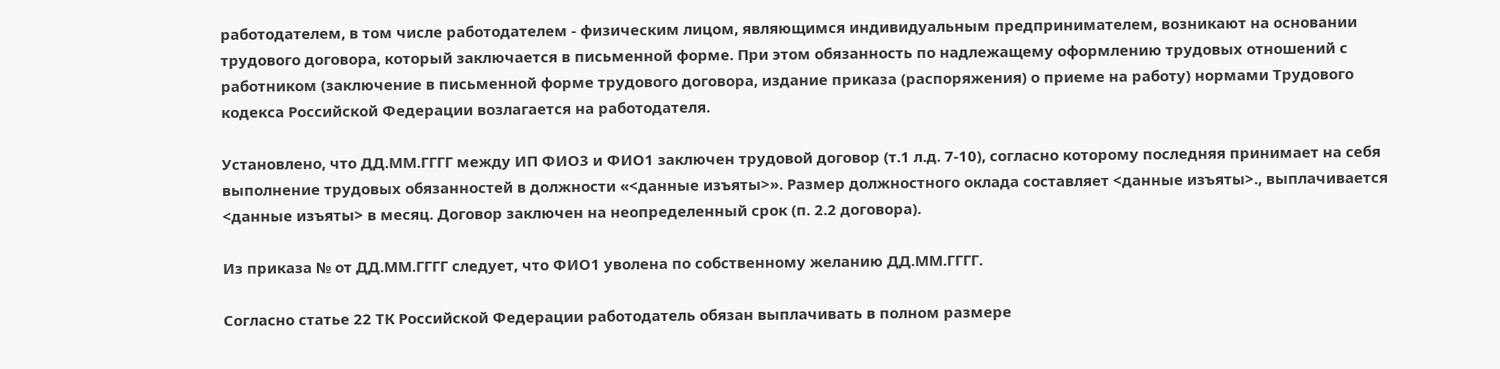работодателем, в том числе работодателем - физическим лицом, являющимся индивидуальным предпринимателем, возникают на основании трудового договора, который заключается в письменной форме. При этом обязанность по надлежащему оформлению трудовых отношений с работником (заключение в письменной форме трудового договора, издание приказа (распоряжения) о приеме на работу) нормами Трудового кодекса Российской Федерации возлагается на работодателя.

Установлено, что ДД.ММ.ГГГГ между ИП ФИО3 и ФИО1 заключен трудовой договор (т.1 л.д. 7-10), согласно которому последняя принимает на себя выполнение трудовых обязанностей в должности «<данные изъяты>». Размер должностного оклада составляет <данные изъяты>., выплачивается <данные изъяты> в месяц. Договор заключен на неопределенный срок (п. 2.2 договора).

Из приказа № от ДД.ММ.ГГГГ следует, что ФИО1 уволена по собственному желанию ДД.ММ.ГГГГ.

Согласно статье 22 ТК Российской Федерации работодатель обязан выплачивать в полном размере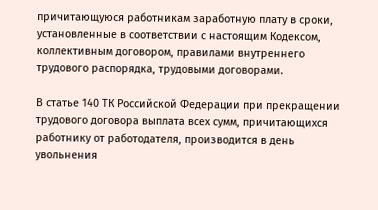причитающуюся работникам заработную плату в сроки, установленные в соответствии с настоящим Кодексом, коллективным договором, правилами внутреннего трудового распорядка, трудовыми договорами.

В статье 140 ТК Российской Федерации при прекращении трудового договора выплата всех сумм, причитающихся работнику от работодателя, производится в день увольнения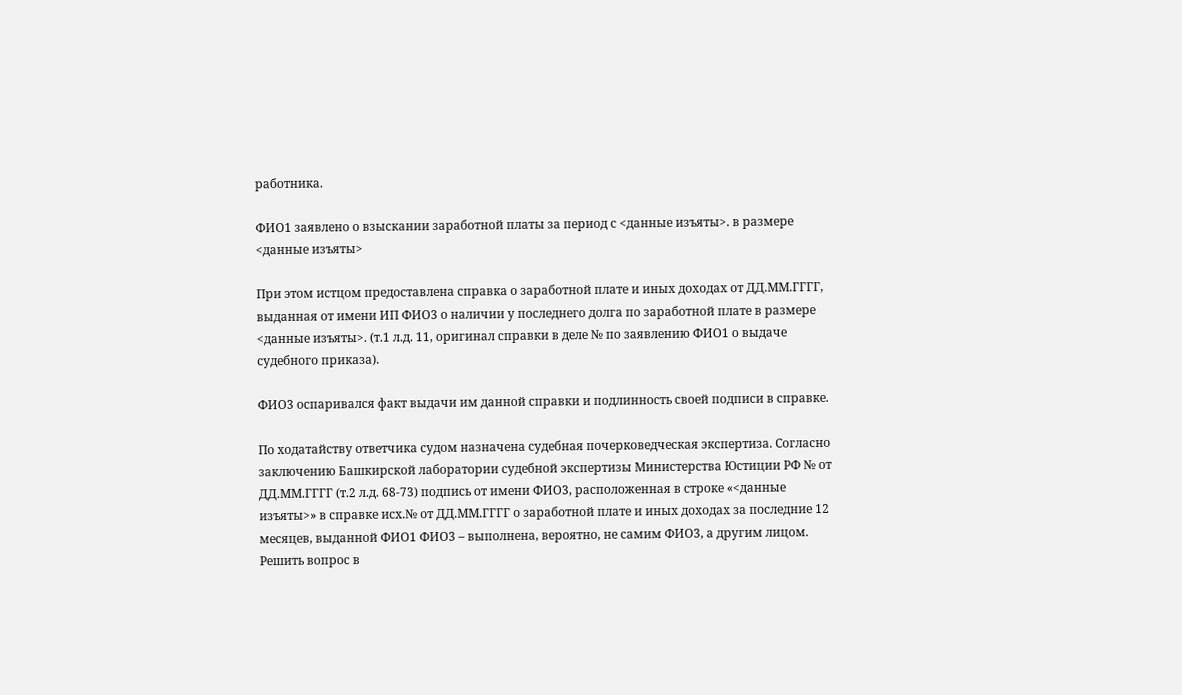работника.

ФИО1 заявлено о взыскании заработной платы за период с <данные изъяты>. в размере <данные изъяты>

При этом истцом предоставлена справка о заработной плате и иных доходах от ДД.ММ.ГГГГ, выданная от имени ИП ФИО3 о наличии у последнего долга по заработной плате в размере <данные изъяты>. (т.1 л.д. 11, оригинал справки в деле № по заявлению ФИО1 о выдаче судебного приказа).

ФИО3 оспаривался факт выдачи им данной справки и подлинность своей подписи в справке.

По ходатайству ответчика судом назначена судебная почерковедческая экспертиза. Согласно заключению Башкирской лаборатории судебной экспертизы Министерства Юстиции РФ № от ДД.ММ.ГГГГ (т.2 л.д. 68-73) подпись от имени ФИО3, расположенная в строке «<данные изъяты>» в справке исх.№ от ДД.ММ.ГГГГ о заработной плате и иных доходах за последние 12 месяцев, выданной ФИО1 ФИО3 – выполнена, вероятно, не самим ФИО3, а другим лицом. Решить вопрос в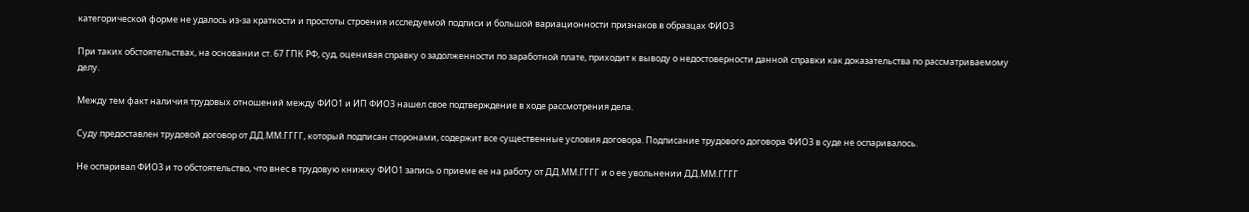категорической форме не удалось из-за краткости и простоты строения исследуемой подписи и большой вариационности признаков в образцах ФИО3

При таких обстоятельствах, на основании ст. 67 ГПК РФ, суд, оценивая справку о задолженности по заработной плате, приходит к выводу о недостоверности данной справки как доказательства по рассматриваемому делу.

Между тем факт наличия трудовых отношений между ФИО1 и ИП ФИО3 нашел свое подтверждение в ходе рассмотрения дела.

Суду предоставлен трудовой договор от ДД.ММ.ГГГГ, который подписан сторонами, содержит все существенные условия договора. Подписание трудового договора ФИО3 в суде не оспаривалось.

Не оспаривал ФИО3 и то обстоятельство, что внес в трудовую книжку ФИО1 запись о приеме ее на работу от ДД.ММ.ГГГГ и о ее увольнении ДД.ММ.ГГГГ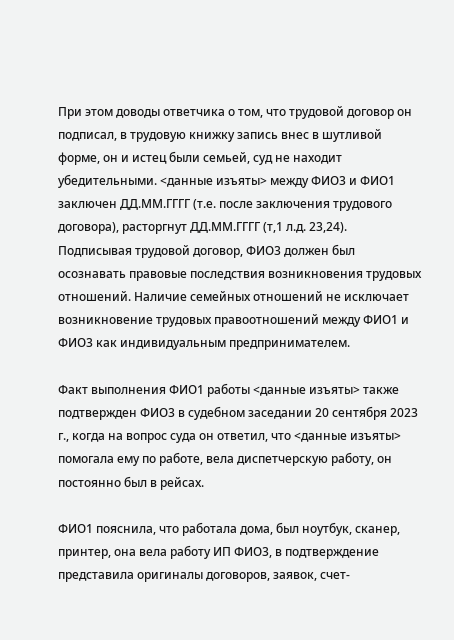При этом доводы ответчика о том, что трудовой договор он подписал, в трудовую книжку запись внес в шутливой форме, он и истец были семьей, суд не находит убедительными. <данные изъяты> между ФИО3 и ФИО1 заключен ДД.ММ.ГГГГ (т.е. после заключения трудового договора), расторгнут ДД.ММ.ГГГГ (т,1 л.д. 23,24). Подписывая трудовой договор, ФИО3 должен был осознавать правовые последствия возникновения трудовых отношений. Наличие семейных отношений не исключает возникновение трудовых правоотношений между ФИО1 и ФИО3 как индивидуальным предпринимателем.

Факт выполнения ФИО1 работы <данные изъяты> также подтвержден ФИО3 в судебном заседании 20 сентября 2023 г., когда на вопрос суда он ответил, что <данные изъяты> помогала ему по работе, вела диспетчерскую работу, он постоянно был в рейсах.

ФИО1 пояснила, что работала дома, был ноутбук, сканер, принтер, она вела работу ИП ФИО3, в подтверждение представила оригиналы договоров, заявок, счет-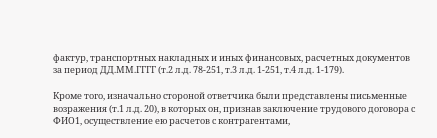фактур, транспортных накладных и иных финансовых, расчетных документов за период ДД.ММ.ГГГГ (т.2 л.д. 78-251, т.3 л.д. 1-251, т.4 л.д. 1-179).

Кроме того, изначально стороной ответчика были представлены письменные возражения (т.1 л.д. 20), в которых он, признав заключение трудового договора с ФИО1, осуществление ею расчетов с контрагентами,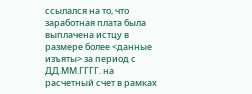ссылался на то, что заработная плата была выплачена истцу в размере более <данные изъяты> за период с ДД.ММ.ГГГГ. на расчетный счет в рамках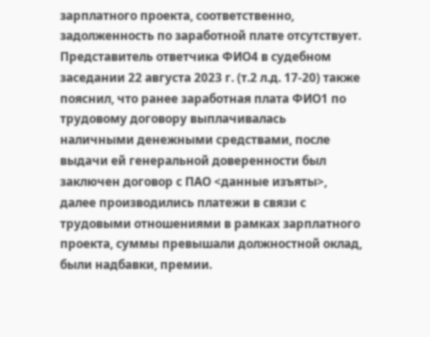зарплатного проекта, соответственно, задолженность по заработной плате отсутствует. Представитель ответчика ФИО4 в судебном заседании 22 августа 2023 г. (т.2 л.д. 17-20) также пояснил, что ранее заработная плата ФИО1 по трудовому договору выплачивалась наличными денежными средствами, после выдачи ей генеральной доверенности был заключен договор с ПАО <данные изъяты>, далее производились платежи в связи с трудовыми отношениями в рамках зарплатного проекта, суммы превышали должностной оклад, были надбавки, премии.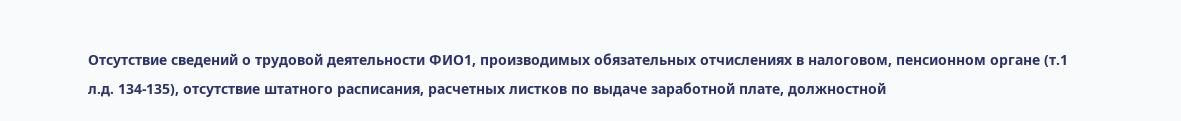Отсутствие сведений о трудовой деятельности ФИО1, производимых обязательных отчислениях в налоговом, пенсионном органе (т.1 л.д. 134-135), отсутствие штатного расписания, расчетных листков по выдаче заработной плате, должностной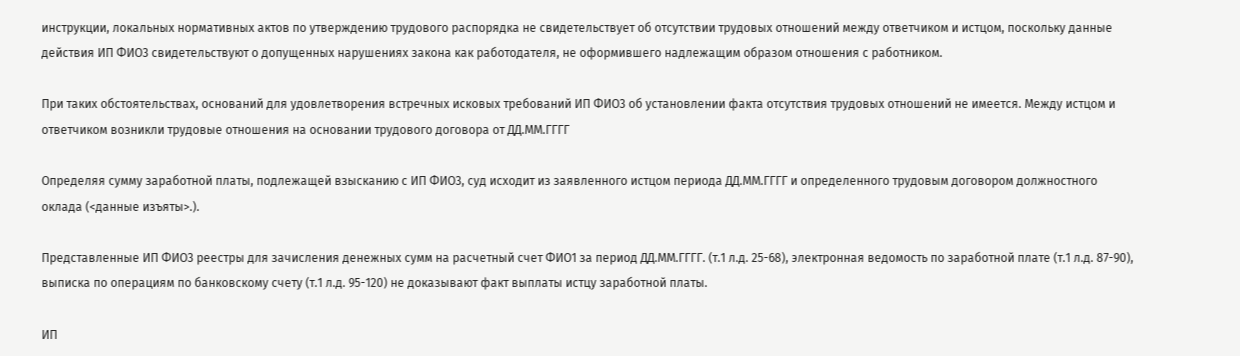инструкции, локальных нормативных актов по утверждению трудового распорядка не свидетельствует об отсутствии трудовых отношений между ответчиком и истцом, поскольку данные действия ИП ФИО3 свидетельствуют о допущенных нарушениях закона как работодателя, не оформившего надлежащим образом отношения с работником.

При таких обстоятельствах, оснований для удовлетворения встречных исковых требований ИП ФИО3 об установлении факта отсутствия трудовых отношений не имеется. Между истцом и ответчиком возникли трудовые отношения на основании трудового договора от ДД.ММ.ГГГГ

Определяя сумму заработной платы, подлежащей взысканию с ИП ФИО3, суд исходит из заявленного истцом периода ДД.ММ.ГГГГ и определенного трудовым договором должностного оклада (<данные изъяты>.).

Представленные ИП ФИО3 реестры для зачисления денежных сумм на расчетный счет ФИО1 за период ДД.ММ.ГГГГ. (т.1 л.д. 25-68), электронная ведомость по заработной плате (т.1 л.д. 87-90), выписка по операциям по банковскому счету (т.1 л.д. 95-120) не доказывают факт выплаты истцу заработной платы.

ИП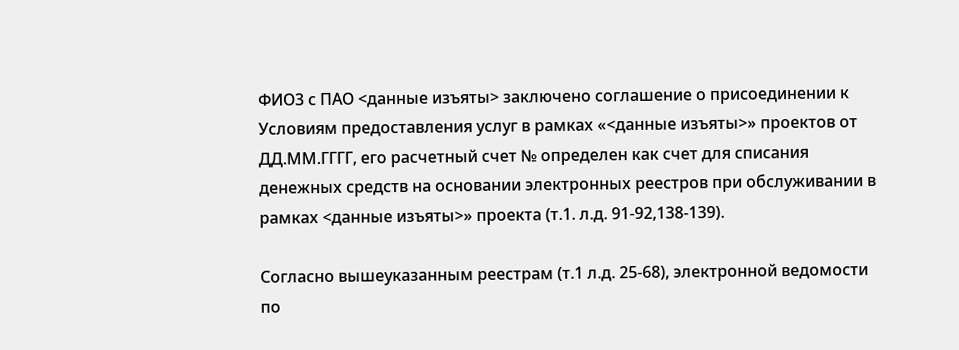ФИО3 с ПАО <данные изъяты> заключено соглашение о присоединении к Условиям предоставления услуг в рамках «<данные изъяты>» проектов от ДД.ММ.ГГГГ, его расчетный счет № определен как счет для списания денежных средств на основании электронных реестров при обслуживании в рамках <данные изъяты>» проекта (т.1. л.д. 91-92,138-139).

Согласно вышеуказанным реестрам (т.1 л.д. 25-68), электронной ведомости по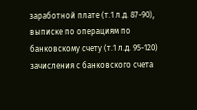заработной плате (т.1 л.д. 87-90), выписке по операциям по банковскому счету (т.1 л.д. 95-120) зачисления с банковского счета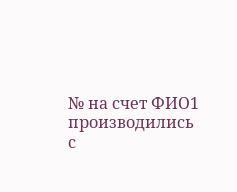№ на счет ФИО1 производились с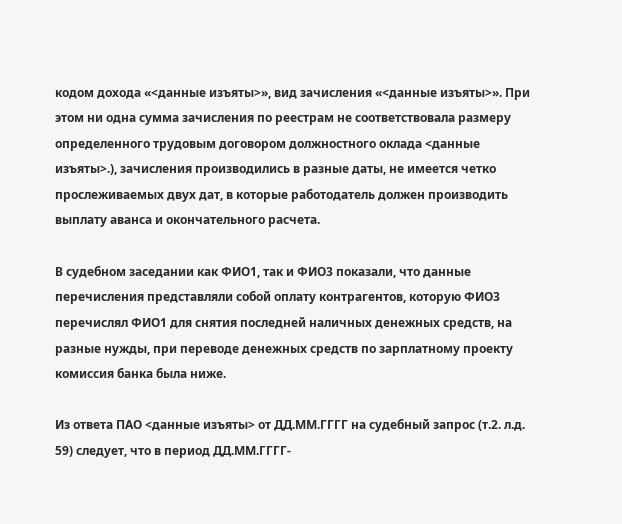кодом дохода «<данные изъяты>», вид зачисления «<данные изъяты>». При этом ни одна сумма зачисления по реестрам не соответствовала размеру определенного трудовым договором должностного оклада <данные изъяты>.), зачисления производились в разные даты, не имеется четко прослеживаемых двух дат, в которые работодатель должен производить выплату аванса и окончательного расчета.

В судебном заседании как ФИО1, так и ФИО3 показали, что данные перечисления представляли собой оплату контрагентов, которую ФИО3 перечислял ФИО1 для снятия последней наличных денежных средств, на разные нужды, при переводе денежных средств по зарплатному проекту комиссия банка была ниже.

Из ответа ПАО <данные изъяты> от ДД.ММ.ГГГГ на судебный запрос (т.2. л.д. 59) следует, что в период ДД.ММ.ГГГГ-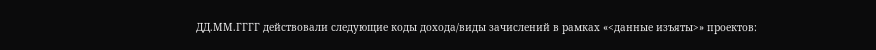ДД.ММ.ГГГГ действовали следующие коды дохода/виды зачислений в рамках «<данные изъяты>» проектов: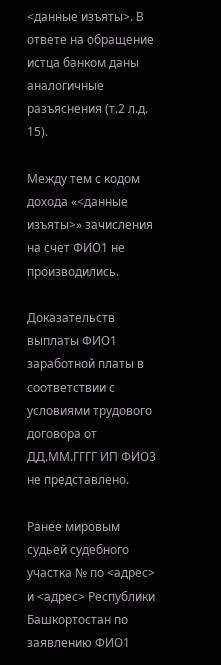<данные изъяты>. В ответе на обращение истца банком даны аналогичные разъяснения (т.2 л.д. 15).

Между тем с кодом дохода «<данные изъяты>» зачисления на счет ФИО1 не производились.

Доказательств выплаты ФИО1 заработной платы в соответствии с условиями трудового договора от ДД.ММ.ГГГГ ИП ФИО3 не представлено.

Ранее мировым судьей судебного участка № по <адрес> и <адрес> Республики Башкортостан по заявлению ФИО1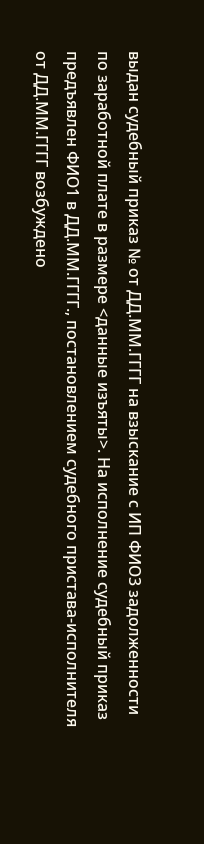выдан судебный приказ № от ДД.ММ.ГГГГ на взыскание с ИП ФИО3 задолженности по заработной плате в размере <данные изъяты>. На исполнение судебный приказ предъявлен ФИО1 в ДД.ММ.ГГГГ., постановлением судебного пристава-исполнителя от ДД.ММ.ГГГГ возбуждено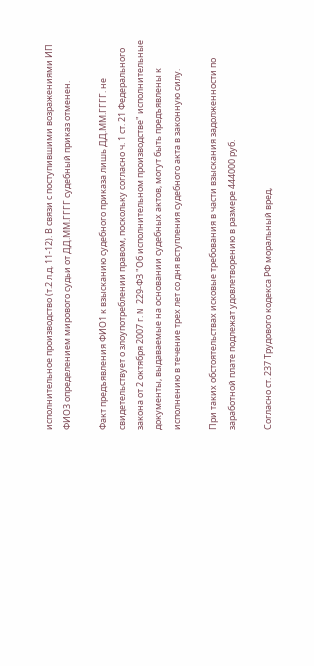исполнительное производство (т.2 л.д. 11-12). В связи с поступившими возражениями ИП ФИО3 определением мирового судьи от ДД.ММ.ГГГГ судебный приказ отменен.

Факт предъявления ФИО1 к взысканию судебного приказа лишь ДД.ММ.ГГГГ. не свидетельствует о злоупотреблении правом, поскольку согласно ч. 1 ст. 21 Федерального закона от 2 октября 2007 г. N 229-ФЗ "Об исполнительном производстве" исполнительные документы, выдаваемые на основании судебных актов, могут быть предъявлены к исполнению в течение трех лет со дня вступления судебного акта в законную силу.

При таких обстоятельствах исковые требования в части взыскания задолженности по заработной плате подлежат удовлетворению в размере 444000 руб.

Согласно ст. 237 Трудового кодекса РФ моральный вред,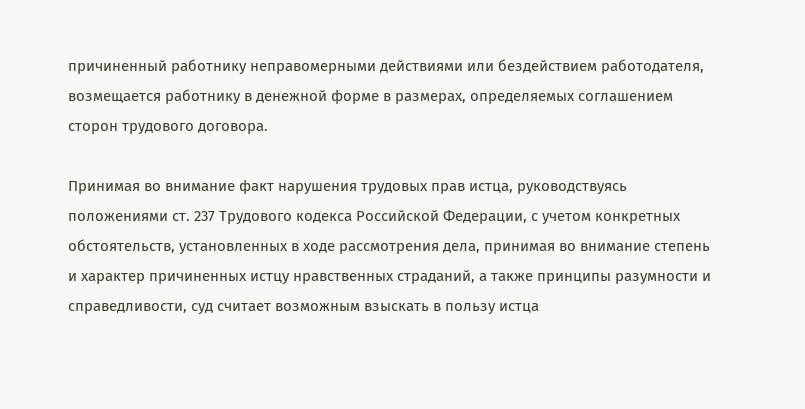причиненный работнику неправомерными действиями или бездействием работодателя, возмещается работнику в денежной форме в размерах, определяемых соглашением сторон трудового договора.

Принимая во внимание факт нарушения трудовых прав истца, руководствуясь положениями ст. 237 Трудового кодекса Российской Федерации, с учетом конкретных обстоятельств, установленных в ходе рассмотрения дела, принимая во внимание степень и характер причиненных истцу нравственных страданий, а также принципы разумности и справедливости, суд считает возможным взыскать в пользу истца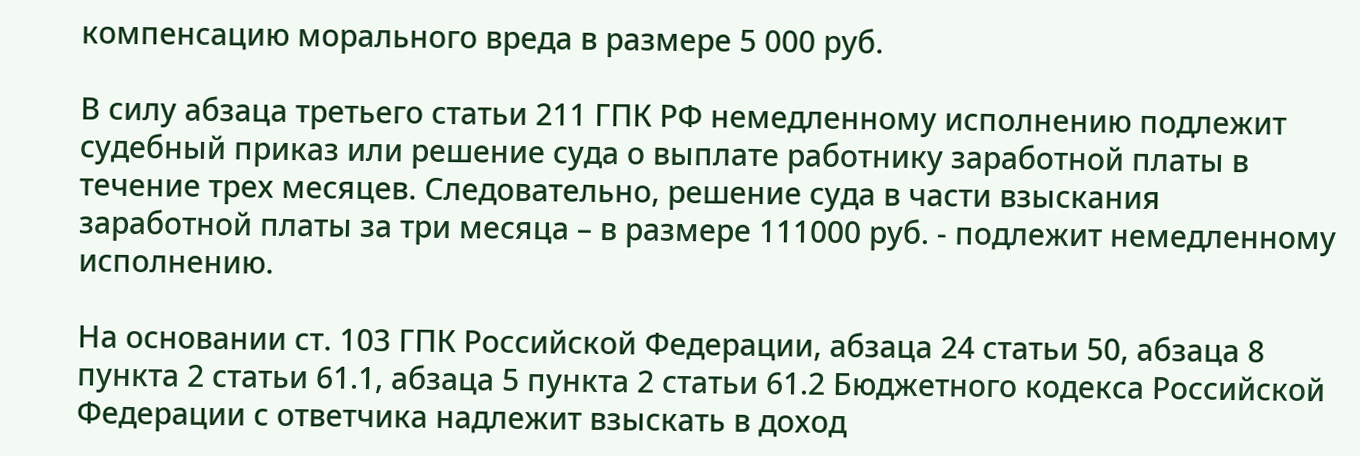компенсацию морального вреда в размере 5 000 руб.

В силу абзаца третьего статьи 211 ГПК РФ немедленному исполнению подлежит судебный приказ или решение суда о выплате работнику заработной платы в течение трех месяцев. Следовательно, решение суда в части взыскания заработной платы за три месяца – в размере 111000 руб. - подлежит немедленному исполнению.

На основании ст. 103 ГПК Российской Федерации, абзаца 24 статьи 50, абзаца 8 пункта 2 статьи 61.1, абзаца 5 пункта 2 статьи 61.2 Бюджетного кодекса Российской Федерации с ответчика надлежит взыскать в доход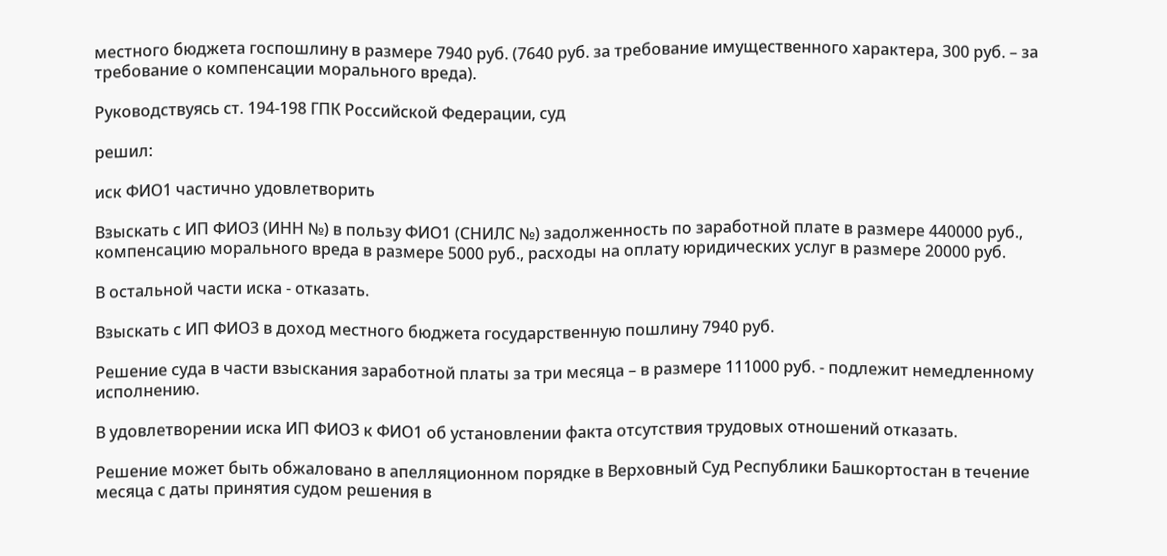местного бюджета госпошлину в размере 7940 руб. (7640 руб. за требование имущественного характера, 300 руб. – за требование о компенсации морального вреда).

Руководствуясь ст. 194-198 ГПК Российской Федерации, суд

решил:

иск ФИО1 частично удовлетворить

Взыскать с ИП ФИО3 (ИНН №) в пользу ФИО1 (СНИЛС №) задолженность по заработной плате в размере 440000 руб., компенсацию морального вреда в размере 5000 руб., расходы на оплату юридических услуг в размере 20000 руб.

В остальной части иска - отказать.

Взыскать с ИП ФИО3 в доход местного бюджета государственную пошлину 7940 руб.

Решение суда в части взыскания заработной платы за три месяца – в размере 111000 руб. - подлежит немедленному исполнению.

В удовлетворении иска ИП ФИО3 к ФИО1 об установлении факта отсутствия трудовых отношений отказать.

Решение может быть обжаловано в апелляционном порядке в Верховный Суд Республики Башкортостан в течение месяца с даты принятия судом решения в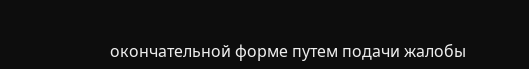окончательной форме путем подачи жалобы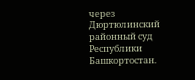через Дюртюлинский районный суд Республики Башкортостан.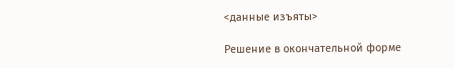<данные изъяты>

Решение в окончательной форме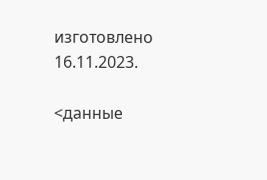изготовлено 16.11.2023.

<данные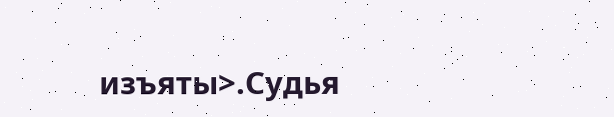изъяты>.Судья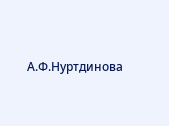А.Ф.Нуртдинова